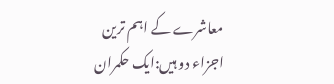معاشرے کے اہم ترین اجزاء دو ہیں:ایک حکمران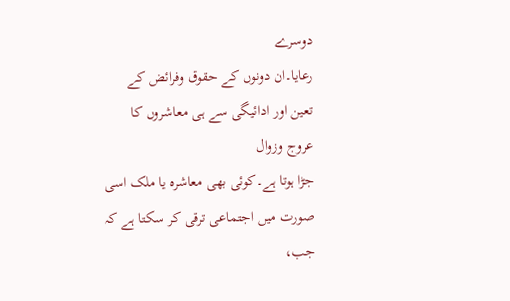دوسرے
رعایا۔ان دونوں کے حقوق وفرائض کے تعین اور ادائیگی سے ہی معاشروں کا عروج وزوال
جڑا ہوتا ہے۔کوئی بھی معاشرہ یا ملک اسی صورت میں اجتماعی ترقی کر سکتا ہے کہ جب،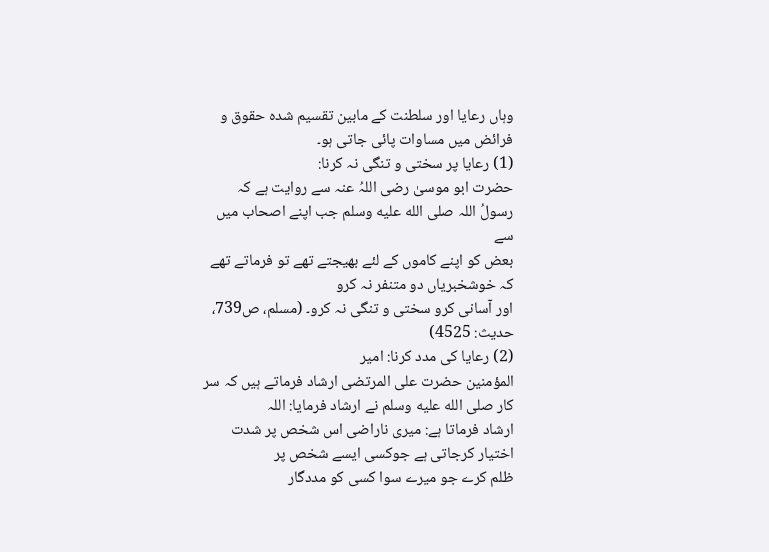وہاں رعایا اور سلطنت کے مابین تقسیم شدہ حقوق و فرائض میں مساوات پائی جاتی ہو۔
(1) رعایا پر سختی و تنگی نہ کرنا:
حضرت ابو موسیٰ رضی اللہُ عنہ سے روایت ہے کہ رسولُ اللہ صلى الله عليه وسلم جب اپنے اصحاب میں سے
بعض کو اپنے کاموں کے لئے بھیجتے تھے تو فرماتے تھے کہ خوشخبریاں دو متنفر نہ کرو
اور آسانی کرو سختی و تنگی نہ کرو۔ (مسلم، ص739، حدیث: 4525)
(2) رعایا کی مدد کرنا: امیر
المؤمنین حضرت علی المرتضی ارشاد فرماتے ہیں کہ سر کار صلى الله عليه وسلم نے ارشاد فرمایا: اللہ
ارشاد فرماتا ہے: میری ناراضی اس شخص پر شدت اختیار کرجاتی ہے جوکسی ایسے شخص پر
ظلم کرے جو میرے سوا کسی کو مددگار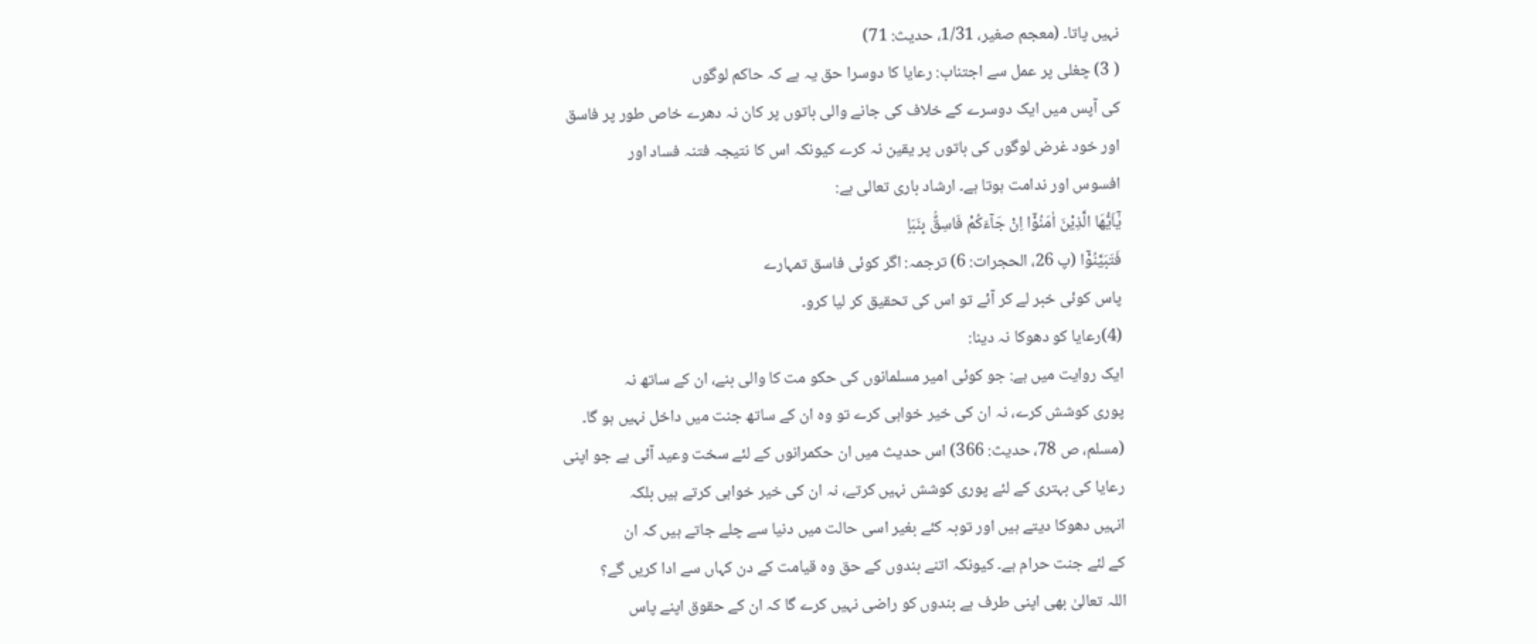نہیں پاتا۔ (معجم صغیر، 1/31، حديث: 71)
( 3) چغلی پر عمل سے اجتناب: رعایا کا دوسرا حق یہ ہے کہ حاکم لوگوں
کی آپس میں ایک دوسرے کے خلاف کی جانے والی باتوں پر کان نہ دھرے خاص طور پر فاسق
اور خود غرض لوگوں کی باتوں پر یقین نہ کرے کیونکہ اس کا نتیجہ فتنہ فساد اور
افسوس اور ندامت ہوتا ہے۔ ارشاد باری تعالی ہے:
یٰۤاَیُّهَا الَّذِیْنَ اٰمَنُوْۤا اِنْ جَآءَكُمْ فَاسِقٌۢ بِنَبَاٍ
فَتَبَیَّنُوْۤا (پ 26، الحجرات: 6) ترجمہ: اگر کوئی فاسق تمہارے
پاس کوئی خبر لے کر آئے تو اس کی تحقیق کر لیا کرو۔
(4)رعایا کو دھوکا نہ دینا:
ایک روایت میں ہے: جو کوئی امیر مسلمانوں کی حکو مت کا والی بنے، ان کے ساتھ نہ
پوری کوشش کرے، نہ ان کی خیر خواہی کرے تو وہ ان کے ساتھ جنت میں داخل نہیں ہو گا۔
(مسلم، ص 78، حدیث: 366) اس حدیث میں ان حکمرانوں کے لئے سخت وعید آئی ہے جو اپنی
رعایا کی بہتری کے لئے پوری کوشش نہیں کرتے، نہ ان کی خیر خواہی کرتے ہیں بلکہ
انہیں دھوکا دیتے ہیں اور توبہ کئے بغیر اسی حالت میں دنیا سے چلے جاتے ہیں کہ ان
کے لئے جنت حرام ہے۔ کیونکہ اتنے بندوں کے حق وہ قیامت کے دن کہاں سے ادا کریں گے؟
اللہ تعالیٰ بھی اپنی طرف ہے بندوں کو راضی نہیں کرے گا کہ ان کے حقوق اپنے پاس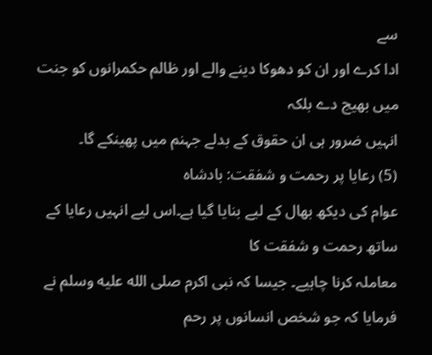سے
ادا کرے اور ان کو دھوکا دینے والے اور ظالم حکمرانوں کو جنت میں بھیج دے بلکہ
انہیں ضرور ہی ان حقوق کے بدلے جہنم میں پھینکے گا۔
(5) رعایا پر رحمت و شفقت: بادشاہ
عوام کی دیکھ بھال کے لیے بنایا گیا ہے۔اس لیے انہیں رعایا کے ساتھ رحمت و شفقت کا
معاملہ کرنا چاہیے۔ جیسا کہ نبی اکرم صلى الله عليه وسلم نے فرمایا کہ جو شخص انسانوں پر رحم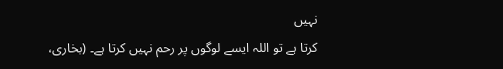نہیں
کرتا ہے تو اللہ ایسے لوگوں پر رحم نہیں کرتا ہے۔ (بخاری،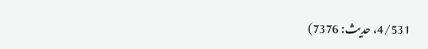4/531، حدیث: 7376)